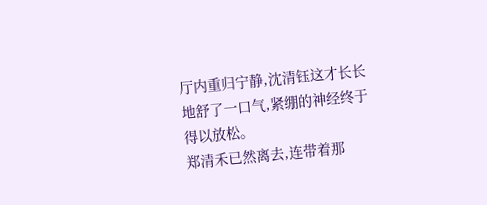厅内重归宁静,沈清钰这才长长地舒了一口气,紧绷的神经终于得以放松。
郑清禾已然离去,连带着那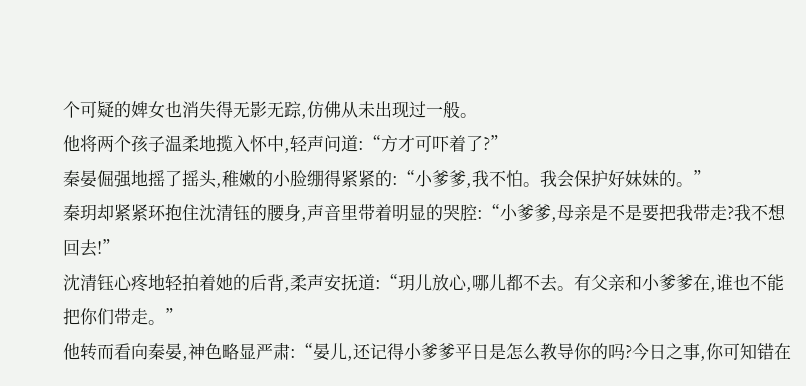个可疑的婢女也消失得无影无踪,仿佛从未出现过一般。
他将两个孩子温柔地揽入怀中,轻声问道:“方才可吓着了?”
秦晏倔强地摇了摇头,稚嫩的小脸绷得紧紧的:“小爹爹,我不怕。我会保护好妹妹的。”
秦玥却紧紧环抱住沈清钰的腰身,声音里带着明显的哭腔:“小爹爹,母亲是不是要把我带走?我不想回去!”
沈清钰心疼地轻拍着她的后背,柔声安抚道:“玥儿放心,哪儿都不去。有父亲和小爹爹在,谁也不能把你们带走。”
他转而看向秦晏,神色略显严肃:“晏儿,还记得小爹爹平日是怎么教导你的吗?今日之事,你可知错在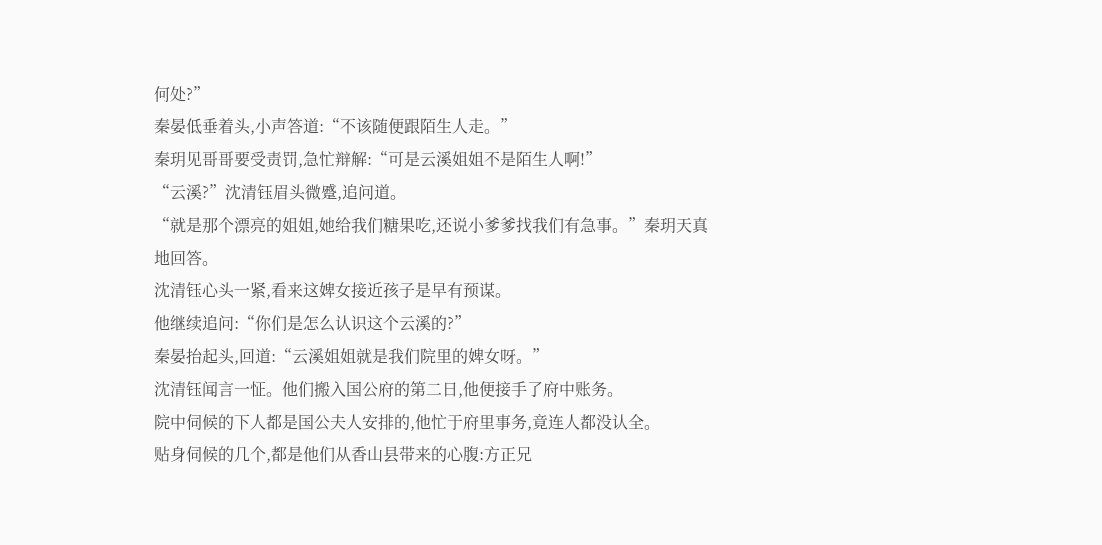何处?”
秦晏低垂着头,小声答道:“不该随便跟陌生人走。”
秦玥见哥哥要受责罚,急忙辩解:“可是云溪姐姐不是陌生人啊!”
“云溪?”沈清钰眉头微蹙,追问道。
“就是那个漂亮的姐姐,她给我们糖果吃,还说小爹爹找我们有急事。”秦玥天真地回答。
沈清钰心头一紧,看来这婢女接近孩子是早有预谋。
他继续追问:“你们是怎么认识这个云溪的?”
秦晏抬起头,回道:“云溪姐姐就是我们院里的婢女呀。”
沈清钰闻言一怔。他们搬入国公府的第二日,他便接手了府中账务。
院中伺候的下人都是国公夫人安排的,他忙于府里事务,竟连人都没认全。
贴身伺候的几个,都是他们从香山县带来的心腹:方正兄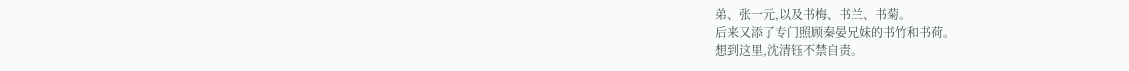弟、张一元,以及书梅、书兰、书菊。
后来又添了专门照顾秦晏兄妹的书竹和书荷。
想到这里,沈清钰不禁自责。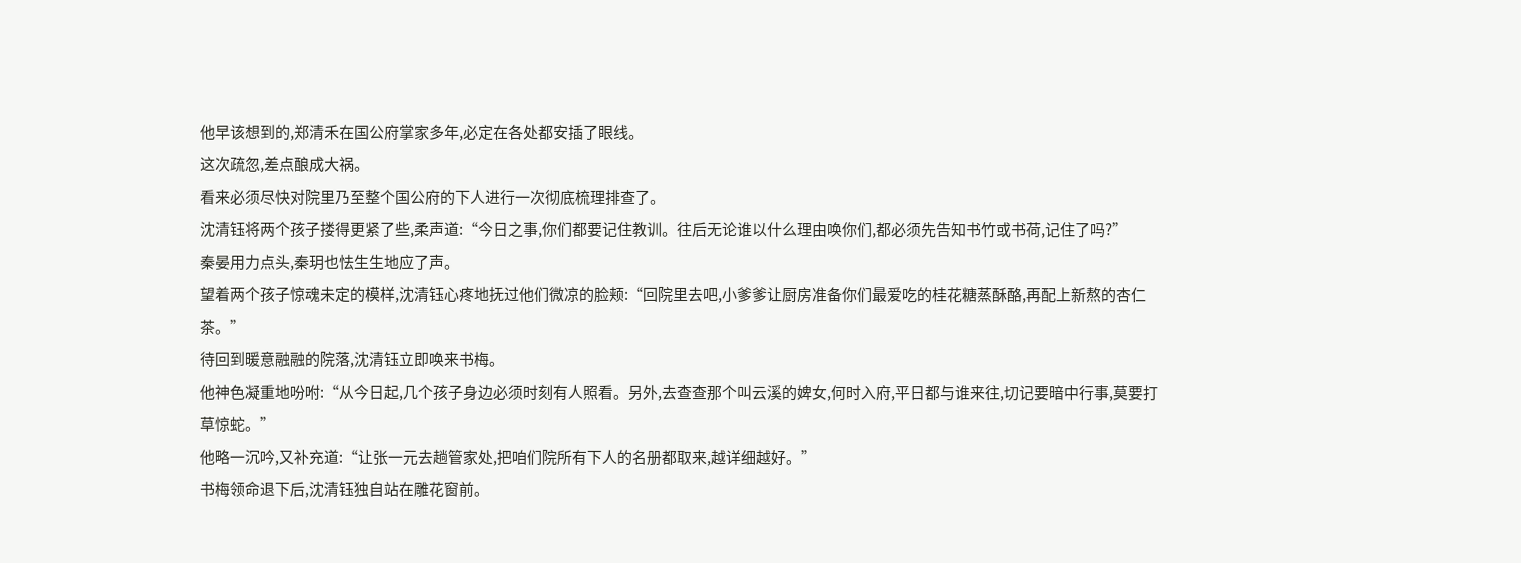他早该想到的,郑清禾在国公府掌家多年,必定在各处都安插了眼线。
这次疏忽,差点酿成大祸。
看来必须尽快对院里乃至整个国公府的下人进行一次彻底梳理排查了。
沈清钰将两个孩子搂得更紧了些,柔声道:“今日之事,你们都要记住教训。往后无论谁以什么理由唤你们,都必须先告知书竹或书荷,记住了吗?”
秦晏用力点头,秦玥也怯生生地应了声。
望着两个孩子惊魂未定的模样,沈清钰心疼地抚过他们微凉的脸颊:“回院里去吧,小爹爹让厨房准备你们最爱吃的桂花糖蒸酥酪,再配上新熬的杏仁茶。”
待回到暖意融融的院落,沈清钰立即唤来书梅。
他神色凝重地吩咐:“从今日起,几个孩子身边必须时刻有人照看。另外,去查查那个叫云溪的婢女,何时入府,平日都与谁来往,切记要暗中行事,莫要打草惊蛇。”
他略一沉吟,又补充道:“让张一元去趟管家处,把咱们院所有下人的名册都取来,越详细越好。”
书梅领命退下后,沈清钰独自站在雕花窗前。